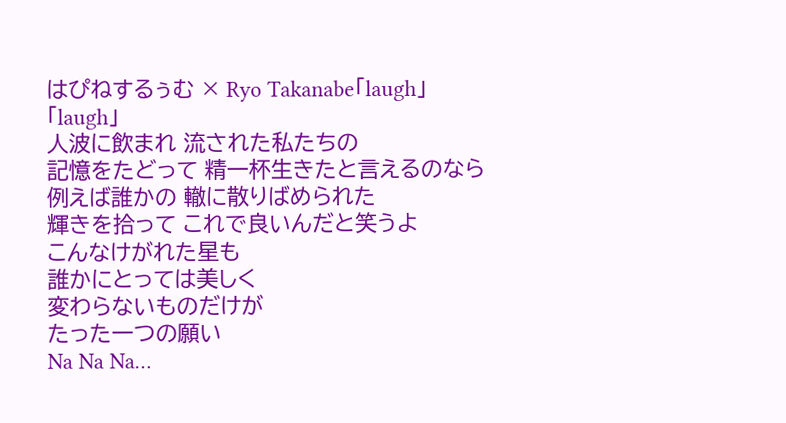はぴねするぅむ × Ryo Takanabe「laugh」
「laugh」
人波に飲まれ 流された私たちの
記憶をたどって 精一杯生きたと言えるのなら
例えば誰かの 轍に散りばめられた
輝きを拾って これで良いんだと笑うよ
こんなけがれた星も
誰かにとっては美しく
変わらないものだけが
たった一つの願い
Na Na Na…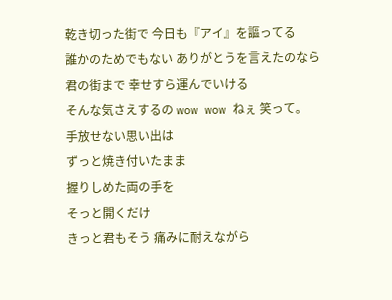乾き切った街で 今日も『アイ』を謳ってる
誰かのためでもない ありがとうを言えたのなら
君の街まで 幸せすら運んでいける
そんな気さえするの wow wow ねぇ 笑って。
手放せない思い出は
ずっと焼き付いたまま
握りしめた両の手を
そっと開くだけ
きっと君もそう 痛みに耐えながら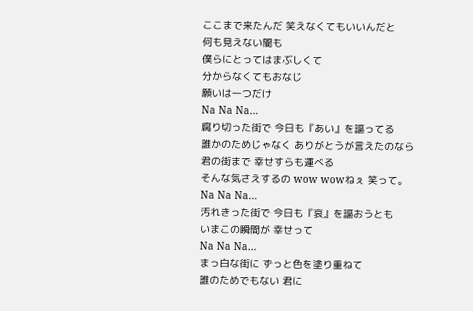ここまで来たんだ 笑えなくてもいいんだと
何も見えない闇も
僕らにとってはまぶしくて
分からなくてもおなじ
願いは一つだけ
Na Na Na…
腐り切った街で 今日も『あい』を謳ってる
誰かのためじゃなく ありがとうが言えたのなら
君の街まで 幸せすらも運べる
そんな気さえするの wow wowねぇ 笑って。
Na Na Na…
汚れきった街で 今日も『哀』を謳おうとも
いまこの瞬間が 幸せって
Na Na Na…
まっ白な街に ずっと色を塗り重ねて
誰のためでもない 君に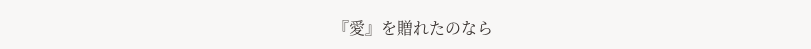『愛』を贈れたのなら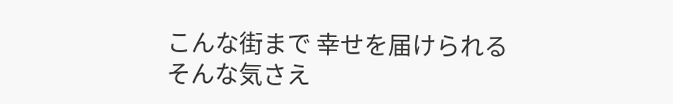こんな街まで 幸せを届けられる
そんな気さえ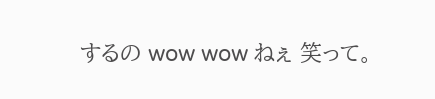するの wow wow ねぇ 笑って。